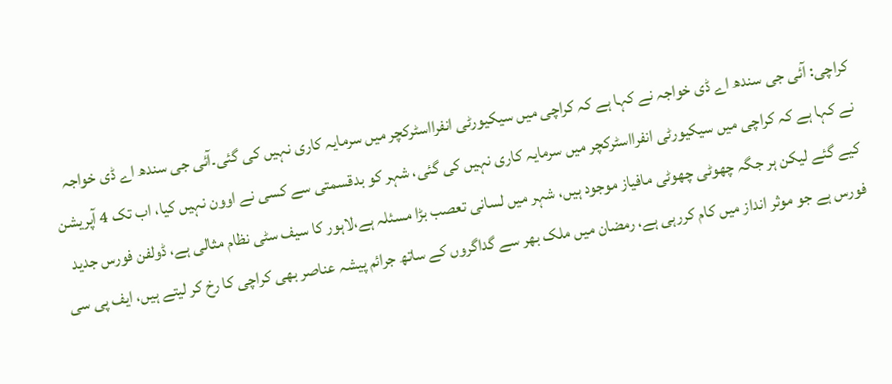کراچی: آئی جی سندھ اے ڈی خواجہ نے کہا ہے کہ کراچی میں سیکیورٹی انفرااسٹرکچر میں سرمایہ کاری نہیں کی گئی۔آئی جی سندھ اے ڈی خواجہ نے کہا ہے کہ کراچی میں سیکیورٹی انفرااسٹرکچر میں سرمایہ کاری نہیں کی گئی، شہر کو بدقسمتی سے کسی نے اوون نہیں کیا، اب تک 4 آپریشن کیے گئے لیکن ہر جگہ چھوٹی چھوٹی مافیاز موجود ہیں، شہر میں لسانی تعصب بڑا مسئلہ ہے،لاہور کا سیف سٹی نظام مثالی ہے، ڈولفن فورس جدید فورس ہے جو موثر انداز میں کام کررہی ہے، رمضان میں ملک بھر سے گداگروں کے ساتھ جرائم پیشہ عناصر بھی کراچی کا رخ کر لیتے ہیں، ایف پی سی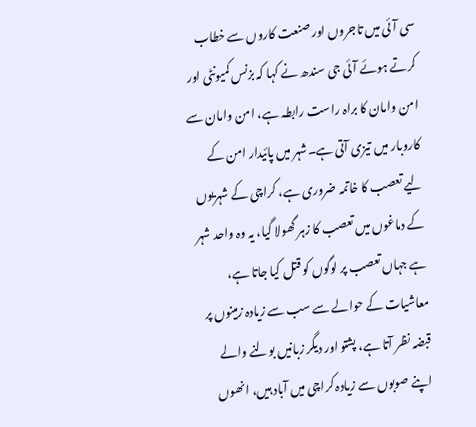سی آئی میں تاجروں اور صنعت کاروں سے خطاب کرتے ہوئے آئی جی سندھ نے کہا کہ بزنس کمیونٹی اور امن وامان کا براہ راست رابطہ ہے، امن وامان سے کاروبار میں تیزی آتی ہے۔شہر میں پائیدار امن کے لیے تعصب کا خاتمہ ضروری ہے، کراچی کے شہریوں کے دماغوں میں تعصب کا زہر گھولا گیا، یہ وہ واحد شہر ہے جہاں تعصب پر لوگوں کو قتل کیا جاتا ہے، معاشیات کے حوالے سے سب سے زیادہ زمینوں پر قبضہ نظر آتا ہے، پشتو اور دیگر زبانیں بولنے والے اپنے صوبوں سے زیادہ کراچی میں آباد ہیں، انھوں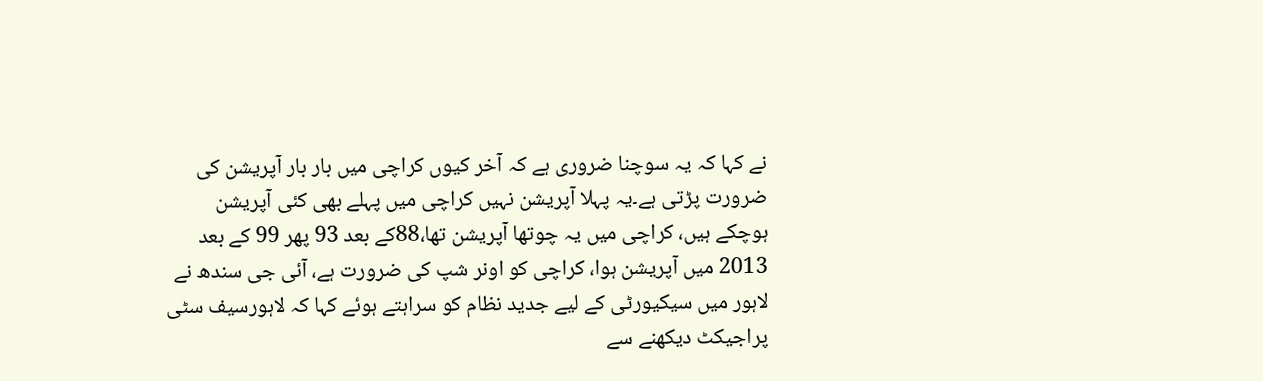نے کہا کہ یہ سوچنا ضروری ہے کہ آخر کیوں کراچی میں بار بار آپریشن کی ضرورت پڑتی ہے۔یہ پہلا آپریشن نہیں کراچی میں پہلے بھی کئی آپریشن ہوچکے ہیں، کراچی میں یہ چوتھا آپریشن تھا،88کے بعد 93 پھر 99 کے بعد 2013 میں آپریشن ہوا، کراچی کو اونر شپ کی ضرورت ہے، آئی جی سندھ نے لاہور میں سیکیورٹی کے لیے جدید نظام کو سراہتے ہوئے کہا کہ لاہورسیف سٹی پراجیکٹ دیکھنے سے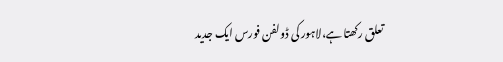تعلق رکھتا ہے،لاہور کی ڈولفن فورس ایک جدید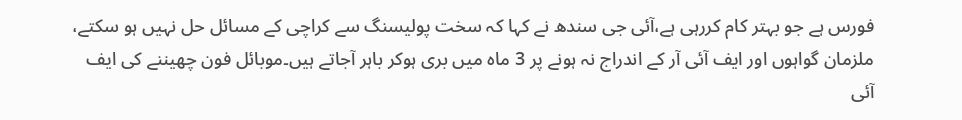فورس ہے جو بہتر کام کررہی ہے،آئی جی سندھ نے کہا کہ سخت پولیسنگ سے کراچی کے مسائل حل نہیں ہو سکتے، ملزمان گواہوں اور ایف آئی آر کے اندراج نہ ہونے پر 3 ماہ میں بری ہوکر باہر آجاتے ہیں۔موبائل فون چھیننے کی ایف آئی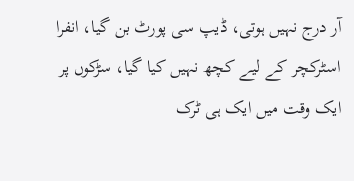آر درج نہیں ہوتی، ڈیپ سی پورٹ بن گیا، انفرا اسٹرکچر کے لیے کچھ نہیں کیا گیا، سڑکوں پر ایک وقت میں ایک ہی ٹرک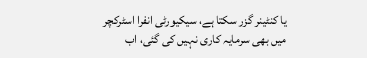یا کنٹینر گزر سکتا ہے، سیکیورٹی انفرا اسٹرکچر میں بھی سرمایہ کاری نہیں کی گئی، اب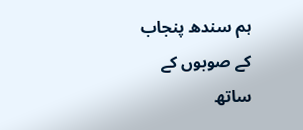ہم سندھ پنجاب کے صوبوں کے ساتھ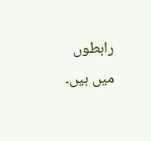رابطوں میں ہیں۔